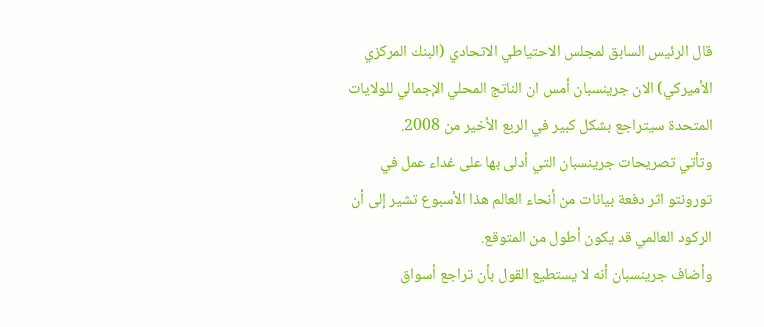قال الرئيس السابق لمجلس الاحتياطي الاتحادي (البنك المركزي الأميركي) الان جرينسبان أمس ان الناتج المحلي الإجمالي للولايات المتحدة سيتراجع بشكل كبير في الربع الأخير من 2008.
وتأتي تصريحات جرينسبان التي أدلى بها على غداء عمل في تورونتو اثر دفعة بيانات من أنحاء العالم هذا الأسبوع تشير إلى أن الركود العالمي قد يكون أطول من المتوقع.
وأضاف جرينسبان أنه لا يستطيع القول بأن تراجع أسواق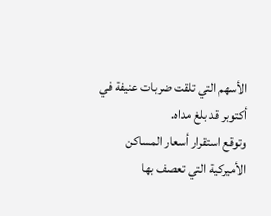الأسهم التي تلقت ضربات عنيفة في أكتوبر قد بلغ مداه.
وتوقع استقرار أسعار المساكن الأميركية التي تعصف بها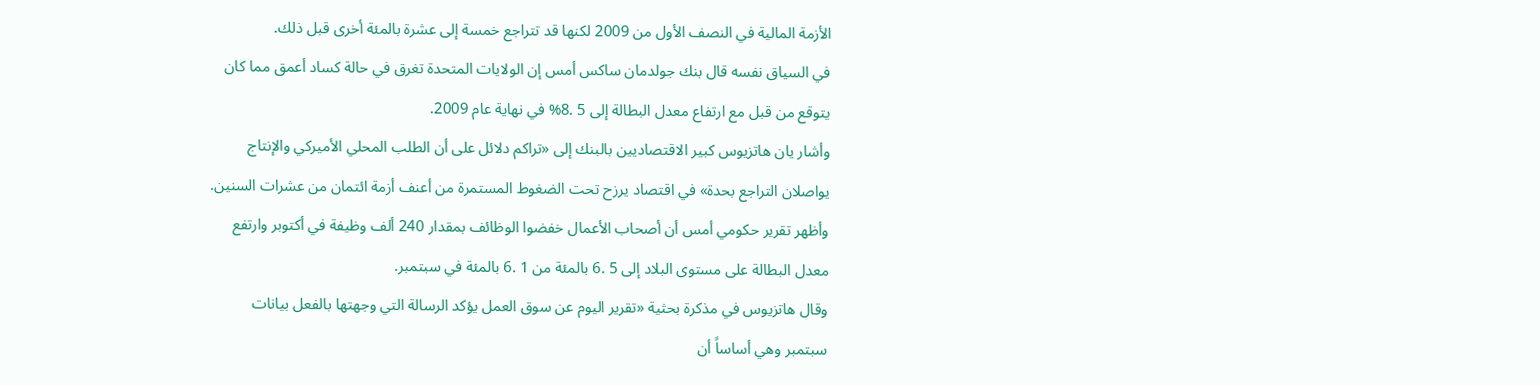الأزمة المالية في النصف الأول من 2009 لكنها قد تتراجع خمسة إلى عشرة بالمئة أخرى قبل ذلك.
في السياق نفسه قال بنك جولدمان ساكس أمس إن الولايات المتحدة تغرق في حالة كساد أعمق مما كان يتوقع من قبل مع ارتفاع معدل البطالة إلى 5 .8% في نهاية عام 2009.
وأشار يان هاتزيوس كبير الاقتصاديين بالبنك إلى «تراكم دلائل على أن الطلب المحلي الأميركي والإنتاج يواصلان التراجع بحدة» في اقتصاد يرزح تحت الضغوط المستمرة من أعنف أزمة ائتمان من عشرات السنين.
وأظهر تقرير حكومي أمس أن أصحاب الأعمال خفضوا الوظائف بمقدار 240 ألف وظيفة في أكتوبر وارتفع معدل البطالة على مستوى البلاد إلى 5 .6 بالمئة من 1 .6 بالمئة في سبتمبر.
وقال هاتزيوس في مذكرة بحثية «تقرير اليوم عن سوق العمل يؤكد الرسالة التي وجهتها بالفعل بيانات سبتمبر وهي أساساً أن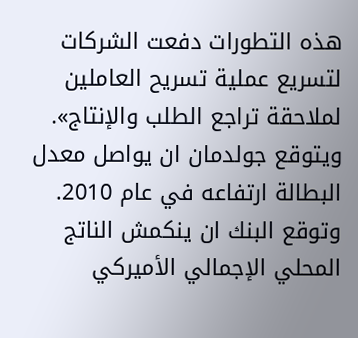هذه التطورات دفعت الشركات لتسريع عملية تسريح العاملين لملاحقة تراجع الطلب والإنتاج».
ويتوقع جولدمان ان يواصل معدل البطالة ارتفاعه في عام 2010.
وتوقع البنك ان ينكمش الناتج المحلي الإجمالي الأميركي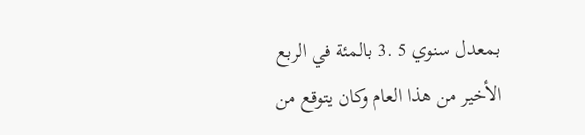بمعدل سنوي 5 .3 بالمئة في الربع الأخير من هذا العام وكان يتوقع من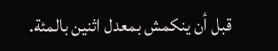قبل أن ينكمش بمعدل اثنين بالمئة.